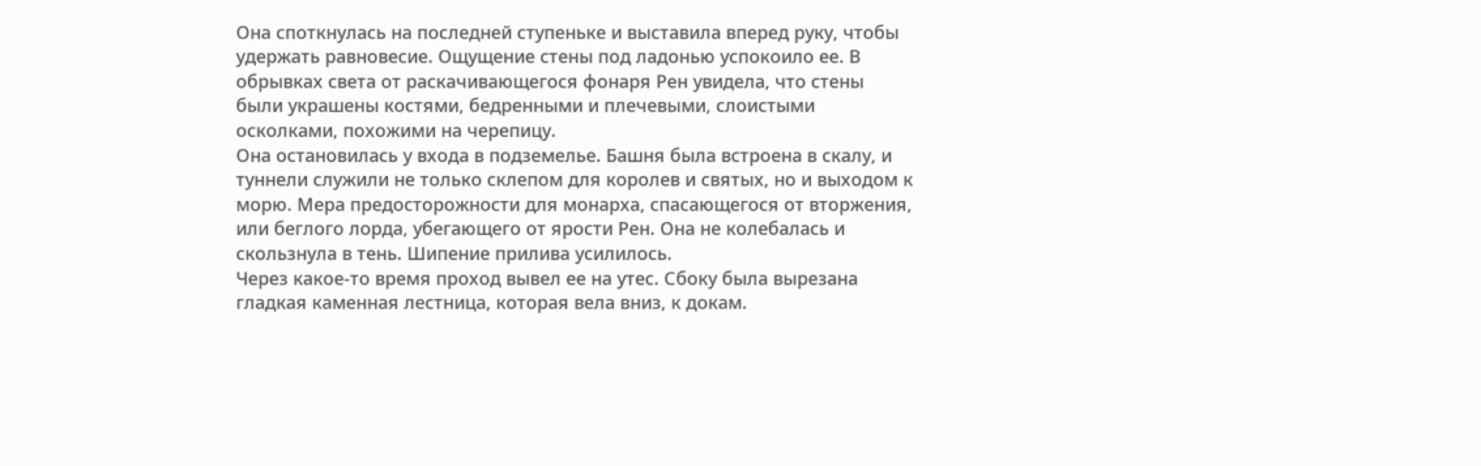Она споткнулась на последней ступеньке и выставила вперед руку, чтобы удержать равновесие. Ощущение стены под ладонью успокоило ее. В обрывках света от раскачивающегося фонаря Рен увидела, что стены были украшены костями, бедренными и плечевыми, слоистыми осколками, похожими на черепицу.
Она остановилась у входа в подземелье. Башня была встроена в скалу, и туннели служили не только склепом для королев и святых, но и выходом к морю. Мера предосторожности для монарха, спасающегося от вторжения, или беглого лорда, убегающего от ярости Рен. Она не колебалась и скользнула в тень. Шипение прилива усилилось.
Через какое-то время проход вывел ее на утес. Сбоку была вырезана гладкая каменная лестница, которая вела вниз, к докам.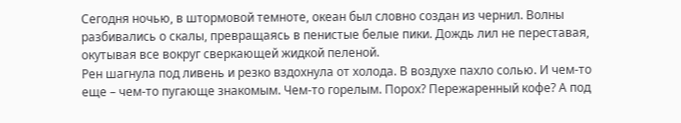Сегодня ночью, в штормовой темноте, океан был словно создан из чернил. Волны разбивались о скалы, превращаясь в пенистые белые пики. Дождь лил не переставая, окутывая все вокруг сверкающей жидкой пеленой.
Рен шагнула под ливень и резко вздохнула от холода. В воздухе пахло солью. И чем-то еще – чем-то пугающе знакомым. Чем-то горелым. Порох? Пережаренный кофе? А под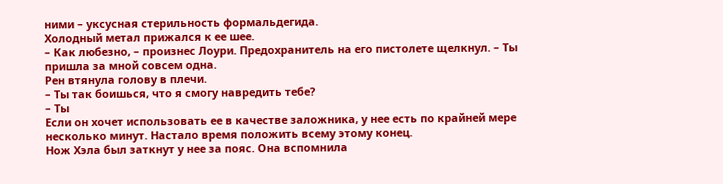ними – уксусная стерильность формальдегида.
Холодный метал прижался к ее шее.
– Как любезно, – произнес Лоури. Предохранитель на его пистолете щелкнул. – Ты пришла за мной совсем одна.
Рен втянула голову в плечи.
– Ты так боишься, что я смогу навредить тебе?
– Ты
Если он хочет использовать ее в качестве заложника, у нее есть по крайней мере несколько минут. Настало время положить всему этому конец.
Нож Хэла был заткнут у нее за пояс. Она вспомнила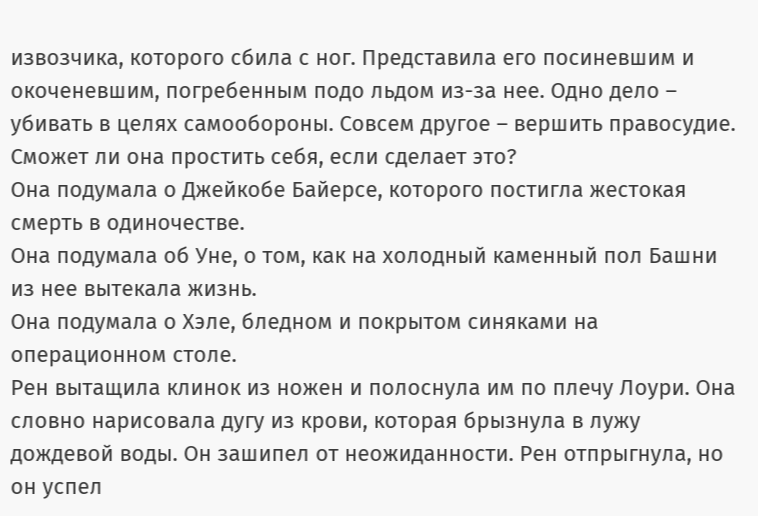извозчика, которого сбила с ног. Представила его посиневшим и окоченевшим, погребенным подо льдом из-за нее. Одно дело – убивать в целях самообороны. Совсем другое – вершить правосудие. Сможет ли она простить себя, если сделает это?
Она подумала о Джейкобе Байерсе, которого постигла жестокая смерть в одиночестве.
Она подумала об Уне, о том, как на холодный каменный пол Башни из нее вытекала жизнь.
Она подумала о Хэле, бледном и покрытом синяками на операционном столе.
Рен вытащила клинок из ножен и полоснула им по плечу Лоури. Она словно нарисовала дугу из крови, которая брызнула в лужу дождевой воды. Он зашипел от неожиданности. Рен отпрыгнула, но он успел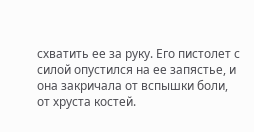схватить ее за руку. Его пистолет с силой опустился на ее запястье, и она закричала от вспышки боли, от хруста костей.